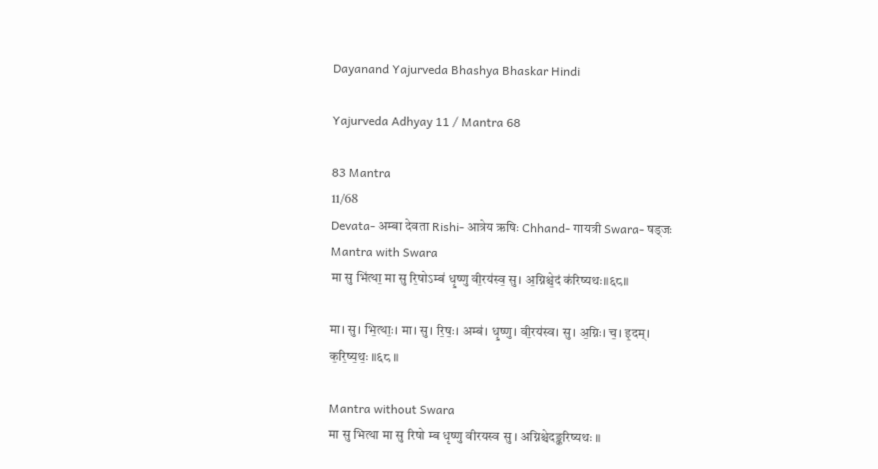Dayanand Yajurveda Bhashya Bhaskar Hindi

Yajurveda Adhyay 11 / Mantra 68

83 Mantra
11/68
Devata- अम्बा देवता Rishi- आत्रेय ऋषिः Chhand- गायत्री Swara- षड्जः
Mantra with Swara
मा सु भि॑त्था॒ मा सु रि॒षोऽम्ब॑ धृ॒ष्णु वी॒रय॑स्व॒ सु। अ॒ग्निश्चे॒दं क॑रिष्यथः॥६८॥

मा। सु। भि॒त्थाः॒। मा। सु। रि॒षः॒। अम्ब॑। धृ॒ष्णु। वी॒रय॑स्व। सु। अ॒ग्निः। च॒। इ॒दम्। क॒रि॒ष्य॒थः॒ ॥६८ ॥

Mantra without Swara
मा सु भित्था मा सु रिषो म्ब धृष्णु वीरयस्व सु । अग्निश्चेदङ्करिष्यथः ॥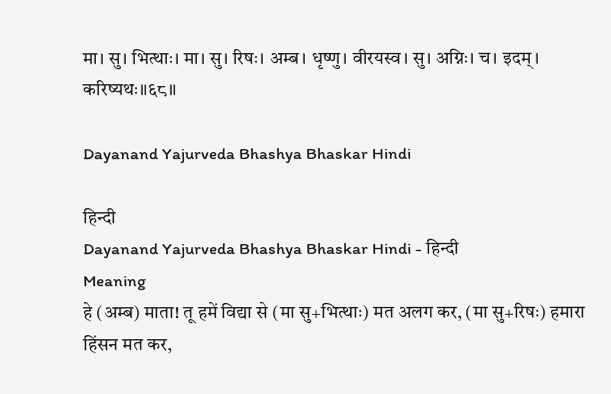मा। सु। भित्थाः। मा। सु। रिषः। अम्ब। धृष्णु। वीरयस्व। सु। अग्निः। च। इदम्। करिष्यथः॥६८॥

Dayanand Yajurveda Bhashya Bhaskar Hindi

हिन्दी
Dayanand Yajurveda Bhashya Bhaskar Hindi - हिन्दी
Meaning
हे (अम्ब) माता! तू हमें विद्या से (मा सु+भित्थाः) मत अलग कर, (मा सु+रिषः) हमारा हिंसन मत कर,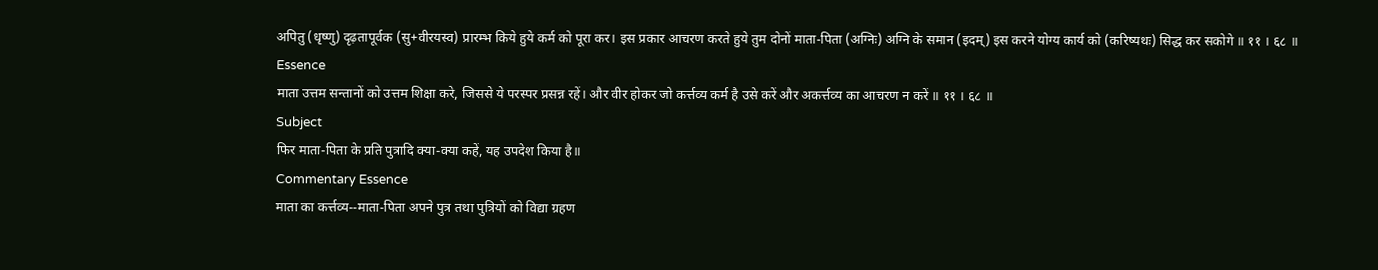अपितु (धृष्णु) दृढ़तापूर्वक (सु+वीरयस्व) प्रारम्भ किये हुये कर्म को पूरा कर। इस प्रकार आचरण करते हुये तुम दोनों माता-पिता (अग्निः) अग्नि के समान (इदम्) इस करने योग्य कार्य को (करिष्यथः) सिद्ध कर सकोगे ॥ ११ । ६८ ॥
Essence
माता उत्तम सन्तानों को उत्तम शिक्षा करे, जिससे ये परस्पर प्रसन्न रहें। और वीर होकर जो कर्त्तव्य कर्म है उसे करें और अकर्त्तव्य का आचरण न करें ॥ ११ । ६८ ॥
Subject
फिर माता-पिता के प्रति पुत्रादि क्या-क्या कहें, यह उपदेश किया है॥
Commentary Essence
माता का कर्त्तव्य--माता-पिता अपने पुत्र तथा पुत्रियों को विद्या ग्रहण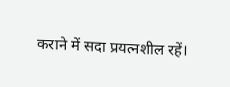कराने में सदा प्रयत्नशील रहें।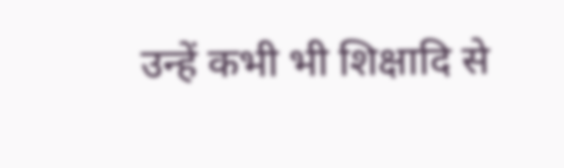उन्हें कभी भी शिक्षादि से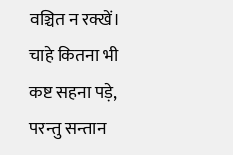वञ्चित न रक्खें। चाहे कितना भी कष्ट सहना पड़े, परन्तु सन्तान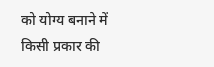को योग्य बनाने में किसी प्रकार की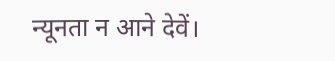न्यूनता न आने देवें।